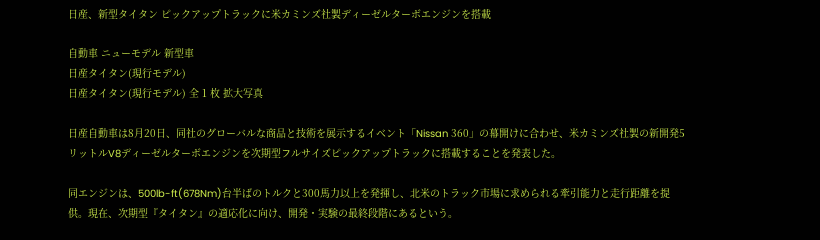日産、新型タイタン ピックアップトラックに米カミンズ社製ディーゼルターボエンジンを搭載

自動車 ニューモデル 新型車
日産タイタン(現行モデル)
日産タイタン(現行モデル) 全 1 枚 拡大写真

日産自動車は8月20日、同社のグローバルな商品と技術を展示するイベント「Nissan 360」の幕開けに合わせ、米カミンズ社製の新開発5リットルV8ディーゼルターボエンジンを次期型フルサイズピックアップトラックに搭載することを発表した。

同エンジンは、500lb-ft(678Nm)台半ばのトルクと300馬力以上を発揮し、北米のトラック市場に求められる牽引能力と走行距離を提供。現在、次期型『タイタン』の適応化に向け、開発・実験の最終段階にあるという。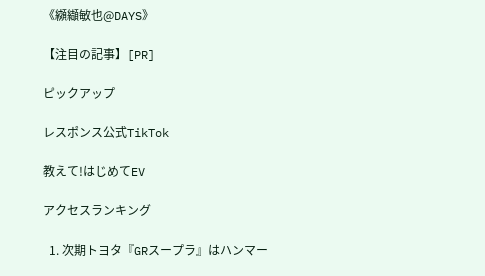《纐纈敏也@DAYS》

【注目の記事】[PR]

ピックアップ

レスポンス公式TikTok

教えて!はじめてEV

アクセスランキング

  1. 次期トヨタ『GRスープラ』はハンマー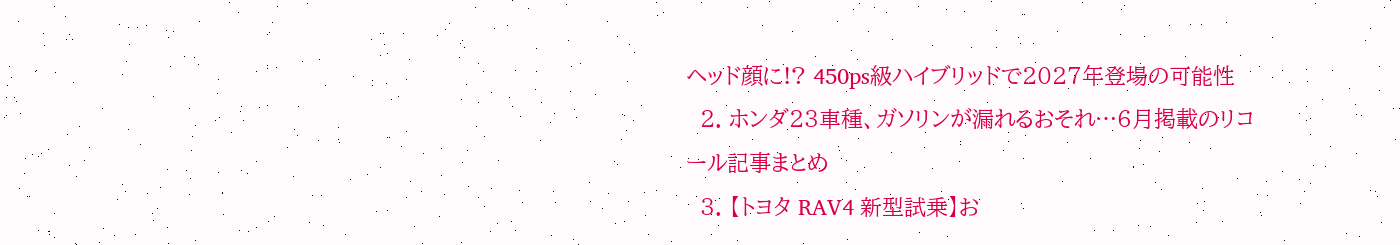ヘッド顔に!? 450ps級ハイブリッドで2027年登場の可能性
  2. ホンダ23車種、ガソリンが漏れるおそれ…6月掲載のリコール記事まとめ
  3. 【トヨタ RAV4 新型試乗】お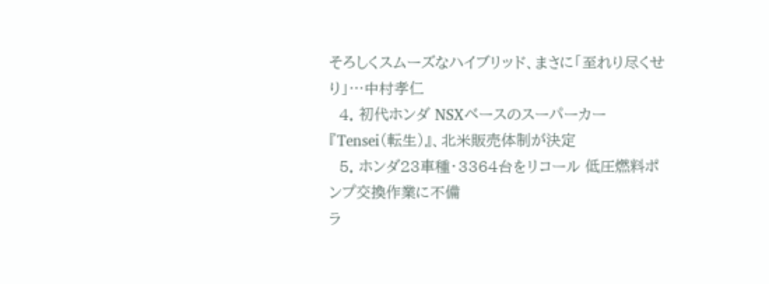そろしくスムーズなハイブリッド、まさに「至れり尽くせり」…中村孝仁
  4. 初代ホンダ NSXベースのスーパーカー『Tensei(転生)』、北米販売体制が決定
  5. ホンダ23車種・3364台をリコール 低圧燃料ポンプ交換作業に不備
ラ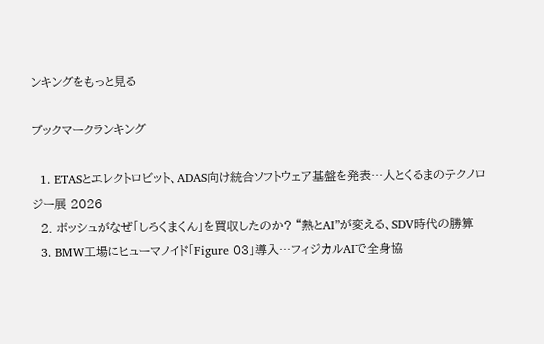ンキングをもっと見る

ブックマークランキング

  1. ETASとエレクトロビット、ADAS向け統合ソフトウェア基盤を発表…人とくるまのテクノロジー展 2026
  2. ボッシュがなぜ「しろくまくん」を買収したのか? “熱とAI”が変える、SDV時代の勝算
  3. BMW工場にヒューマノイド「Figure 03」導入…フィジカルAIで全身協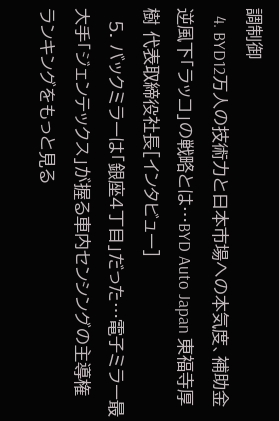調制御
  4. BYD12万人の技術力と日本市場への本気度、補助金逆風下「ラッコ」の戦略とは…BYD Auto Japan 東福寺厚樹 代表取締役社長[インタビュー]
  5. バックミラーは「銀座4丁目」だった…電子ミラー最大手「ジェンテックス」が握る車内センシングの主導権
ランキングをもっと見る